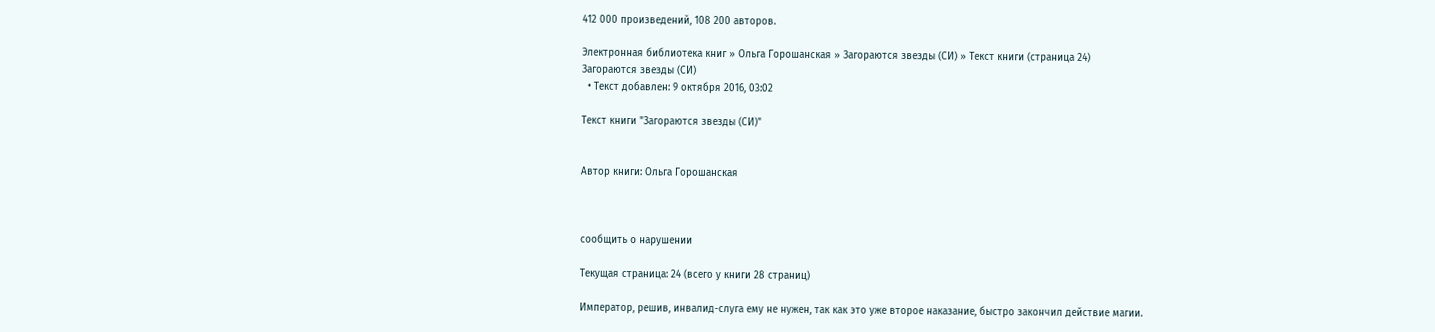412 000 произведений, 108 200 авторов.

Электронная библиотека книг » Ольга Горошанская » Загораются звезды (СИ) » Текст книги (страница 24)
Загораются звезды (СИ)
  • Текст добавлен: 9 октября 2016, 03:02

Текст книги "Загораются звезды (СИ)"


Автор книги: Ольга Горошанская



сообщить о нарушении

Текущая страница: 24 (всего у книги 28 страниц)

Император, решив, инвалид-слуга ему не нужен, так как это уже второе наказание, быстро закончил действие магии.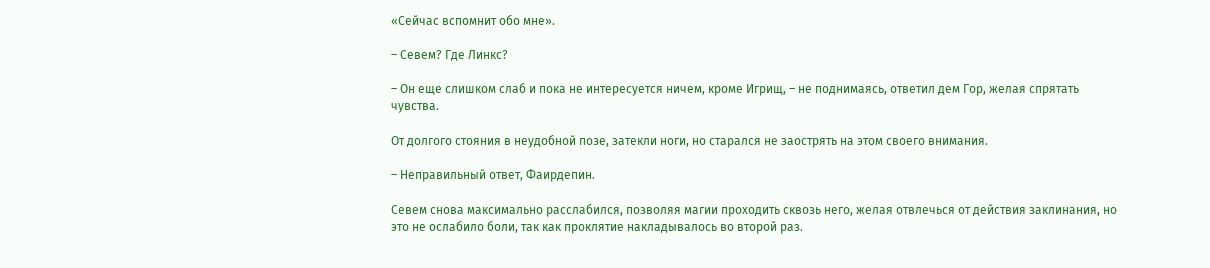«Сейчас вспомнит обо мне».

– Севем? Где Линкс?

– Он еще слишком слаб и пока не интересуется ничем, кроме Игрищ, – не поднимаясь, ответил дем Гор, желая спрятать чувства.

От долгого стояния в неудобной позе, затекли ноги, но старался не заострять на этом своего внимания.

– Неправильный ответ, Фаирдепин.

Севем снова максимально расслабился, позволяя магии проходить сквозь него, желая отвлечься от действия заклинания, но это не ослабило боли, так как проклятие накладывалось во второй раз.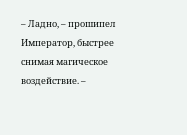– Ладно, – прошипел Император, быстрее снимая магическое воздействие. –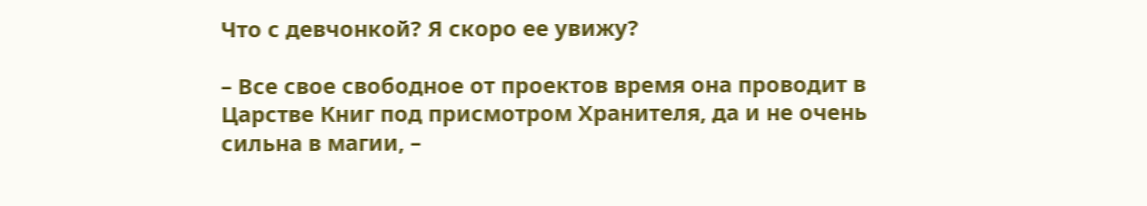Что с девчонкой? Я скоро ее увижу?

– Все свое свободное от проектов время она проводит в Царстве Книг под присмотром Хранителя, да и не очень сильна в магии, –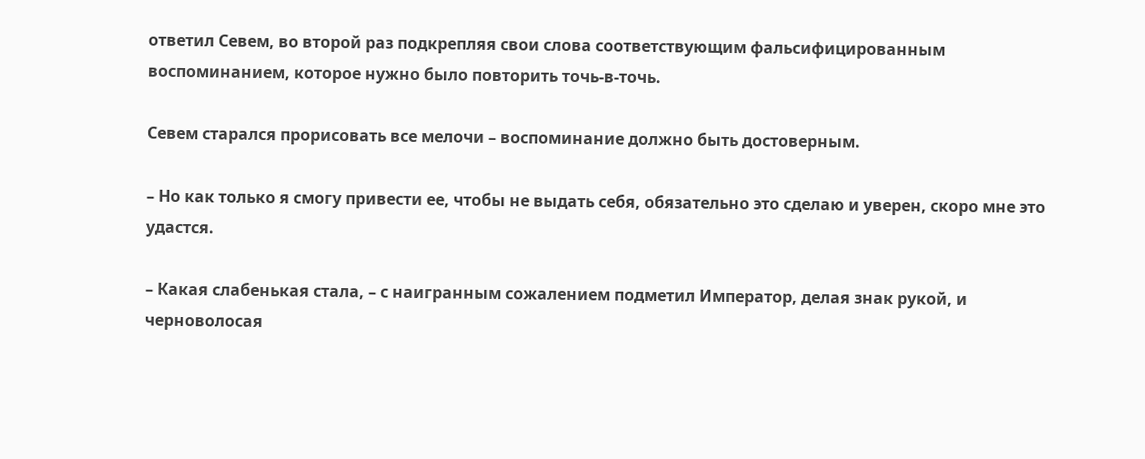ответил Севем, во второй раз подкрепляя свои слова соответствующим фальсифицированным воспоминанием, которое нужно было повторить точь-в-точь.

Севем старался прорисовать все мелочи – воспоминание должно быть достоверным.

– Но как только я смогу привести ее, чтобы не выдать себя, обязательно это сделаю и уверен, скоро мне это удастся.

– Какая слабенькая стала, – с наигранным сожалением подметил Император, делая знак рукой, и черноволосая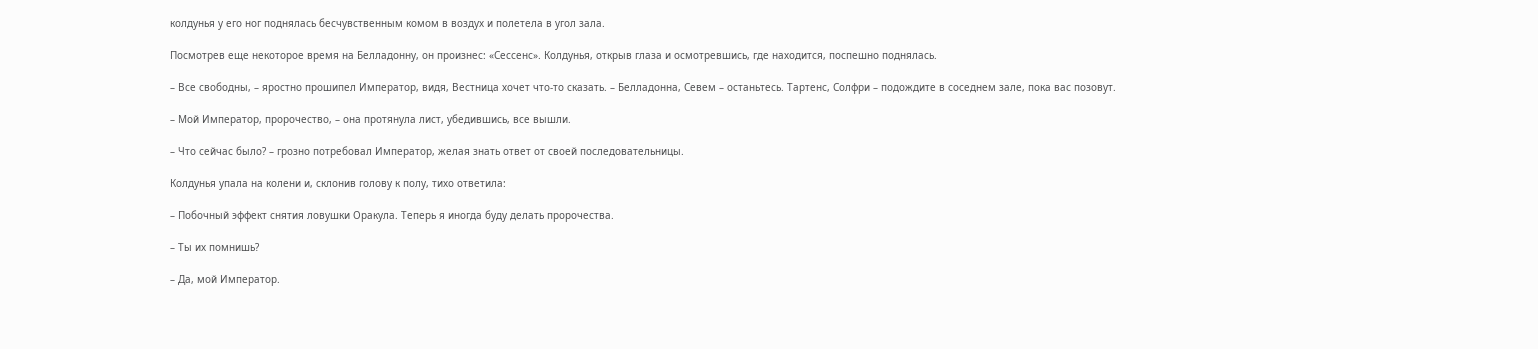колдунья у его ног поднялась бесчувственным комом в воздух и полетела в угол зала.

Посмотрев еще некоторое время на Белладонну, он произнес: «Сессенс». Колдунья, открыв глаза и осмотревшись, где находится, поспешно поднялась.

– Все свободны, – яростно прошипел Император, видя, Вестница хочет что-то сказать. – Белладонна, Севем – останьтесь. Тартенс, Солфри – подождите в соседнем зале, пока вас позовут.

– Мой Император, пророчество, – она протянула лист, убедившись, все вышли.

– Что сейчас было? – грозно потребовал Император, желая знать ответ от своей последовательницы.

Колдунья упала на колени и, склонив голову к полу, тихо ответила:

– Побочный эффект снятия ловушки Оракула. Теперь я иногда буду делать пророчества.

– Ты их помнишь?

– Да, мой Император.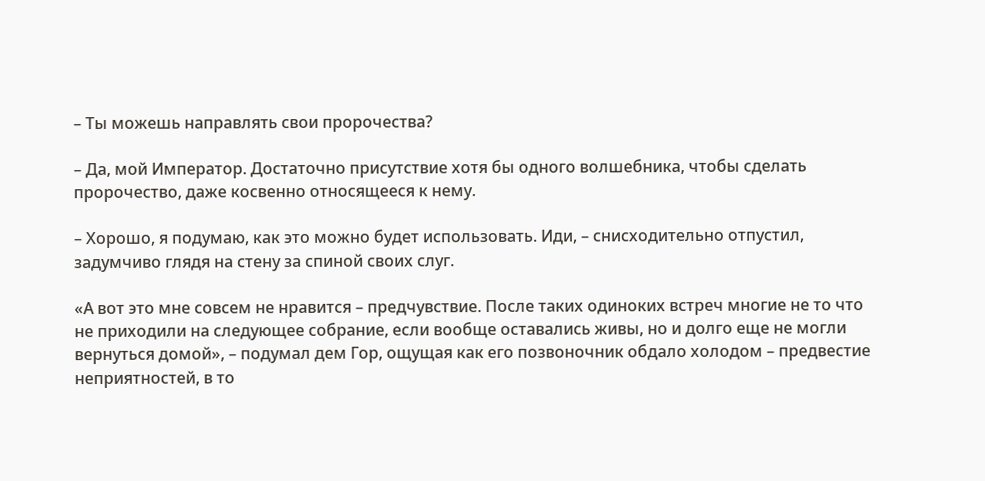– Ты можешь направлять свои пророчества?

– Да, мой Император. Достаточно присутствие хотя бы одного волшебника, чтобы сделать пророчество, даже косвенно относящееся к нему.

– Хорошо, я подумаю, как это можно будет использовать. Иди, – снисходительно отпустил, задумчиво глядя на стену за спиной своих слуг.

«А вот это мне совсем не нравится – предчувствие. После таких одиноких встреч многие не то что не приходили на следующее собрание, если вообще оставались живы, но и долго еще не могли вернуться домой», – подумал дем Гор, ощущая как его позвоночник обдало холодом – предвестие неприятностей, в то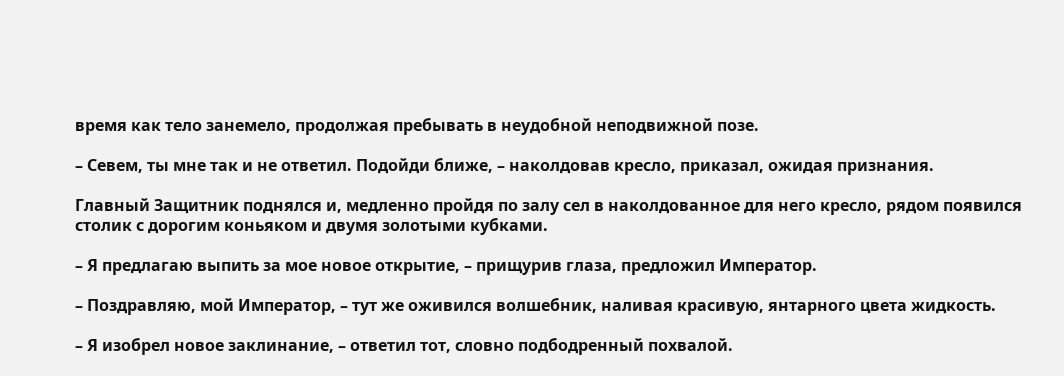время как тело занемело, продолжая пребывать в неудобной неподвижной позе.

– Севем, ты мне так и не ответил. Подойди ближе, – наколдовав кресло, приказал, ожидая признания.

Главный Защитник поднялся и, медленно пройдя по залу сел в наколдованное для него кресло, рядом появился столик с дорогим коньяком и двумя золотыми кубками.

– Я предлагаю выпить за мое новое открытие, – прищурив глаза, предложил Император.

– Поздравляю, мой Император, – тут же оживился волшебник, наливая красивую, янтарного цвета жидкость.

– Я изобрел новое заклинание, – ответил тот, словно подбодренный похвалой.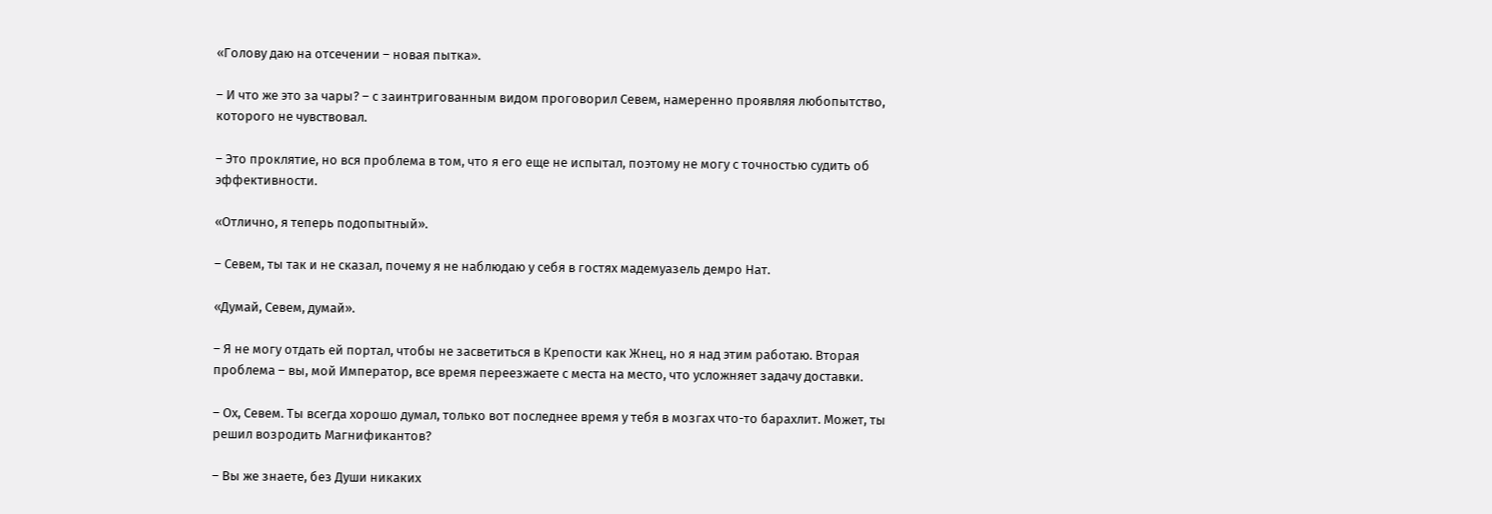«Голову даю на отсечении – новая пытка».

– И что же это за чары? – с заинтригованным видом проговорил Севем, намеренно проявляя любопытство, которого не чувствовал.

– Это проклятие, но вся проблема в том, что я его еще не испытал, поэтому не могу с точностью судить об эффективности.

«Отлично, я теперь подопытный».

– Севем, ты так и не сказал, почему я не наблюдаю у себя в гостях мадемуазель демро Нат.

«Думай, Севем, думай».

– Я не могу отдать ей портал, чтобы не засветиться в Крепости как Жнец, но я над этим работаю. Вторая проблема – вы, мой Император, все время переезжаете с места на место, что усложняет задачу доставки.

– Ох, Севем. Ты всегда хорошо думал, только вот последнее время у тебя в мозгах что-то барахлит. Может, ты решил возродить Магнификантов?

– Вы же знаете, без Души никаких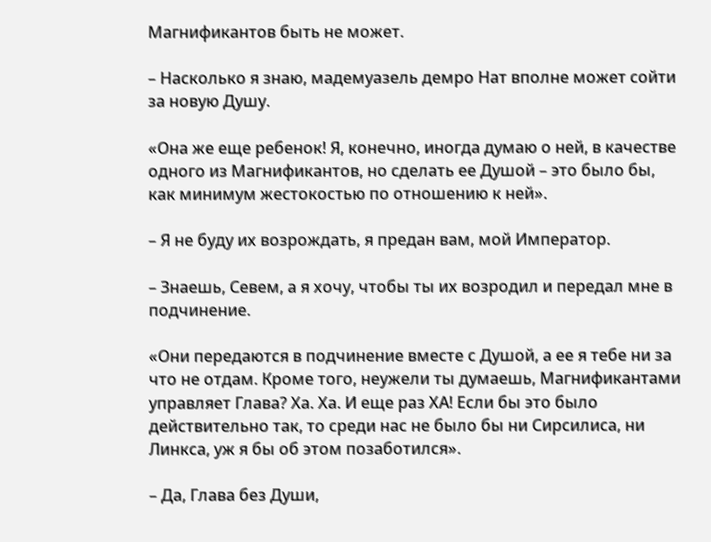Магнификантов быть не может.

– Насколько я знаю, мадемуазель демро Нат вполне может сойти за новую Душу.

«Она же еще ребенок! Я, конечно, иногда думаю о ней, в качестве одного из Магнификантов, но сделать ее Душой – это было бы, как минимум жестокостью по отношению к ней».

– Я не буду их возрождать, я предан вам, мой Император.

– Знаешь, Севем, а я хочу, чтобы ты их возродил и передал мне в подчинение.

«Они передаются в подчинение вместе с Душой, а ее я тебе ни за что не отдам. Кроме того, неужели ты думаешь, Магнификантами управляет Глава? Ха. Ха. И еще раз ХА! Если бы это было действительно так, то среди нас не было бы ни Сирсилиса, ни Линкса, уж я бы об этом позаботился».

– Да, Глава без Души,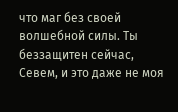что маг без своей волшебной силы. Ты беззащитен сейчас, Севем, и это даже не моя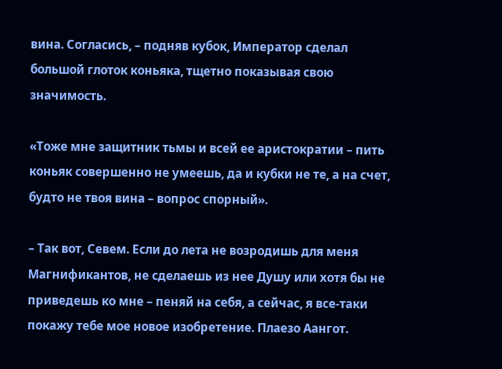вина. Согласись, – подняв кубок, Император сделал большой глоток коньяка, тщетно показывая свою значимость.

«Тоже мне защитник тьмы и всей ее аристократии – пить коньяк совершенно не умеешь, да и кубки не те, а на счет, будто не твоя вина – вопрос спорный».

– Так вот, Севем. Если до лета не возродишь для меня Магнификантов, не сделаешь из нее Душу или хотя бы не приведешь ко мне – пеняй на себя, а сейчас, я все-таки покажу тебе мое новое изобретение. Плаезо Аангот.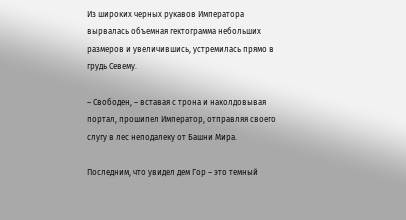Из широких черных рукавов Императора вырвалась объемная гектограмма небольших размеров и увеличившись, устремилась прямо в грудь Севему.

– Свободен, – вставая с трона и наколдовывая портал, прошипел Император, отправляя своего слугу в лес неподалеку от Башни Мира.

Последним, что увидел дем Гор – это темный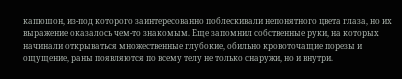капюшон, из-под которого заинтересованно поблескивали непонятного цвета глаза, но их выражение оказалось чем-то знакомым. Еще запомнил собственные руки, на которых начинали открываться множественные глубокие, обильно кровоточащие порезы и ощущение, раны появляются по всему телу не только снаружи, но и внутри.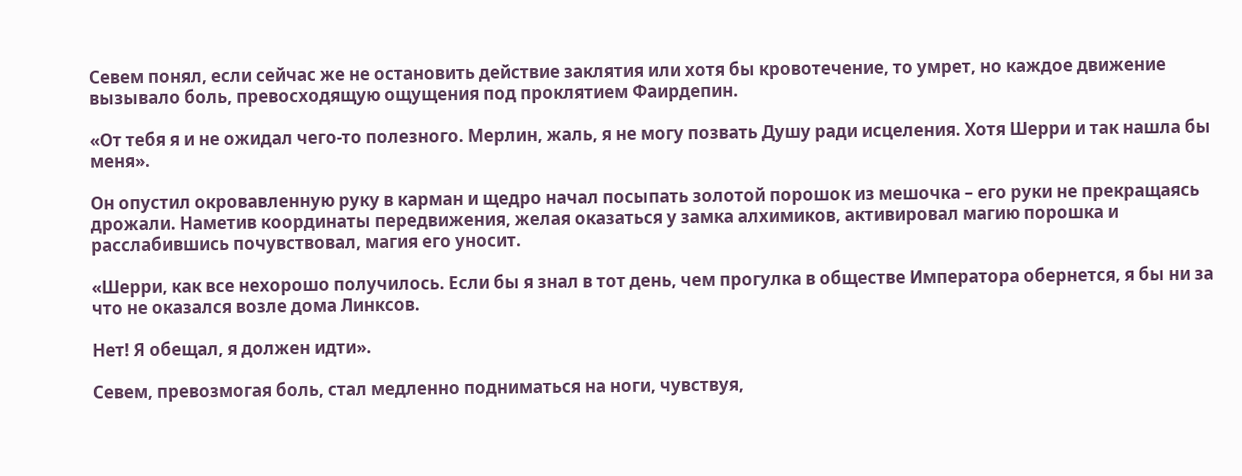Севем понял, если сейчас же не остановить действие заклятия или хотя бы кровотечение, то умрет, но каждое движение вызывало боль, превосходящую ощущения под проклятием Фаирдепин.

«От тебя я и не ожидал чего-то полезного. Мерлин, жаль, я не могу позвать Душу ради исцеления. Хотя Шерри и так нашла бы меня».

Он опустил окровавленную руку в карман и щедро начал посыпать золотой порошок из мешочка – его руки не прекращаясь дрожали. Наметив координаты передвижения, желая оказаться у замка алхимиков, активировал магию порошка и расслабившись почувствовал, магия его уносит.

«Шерри, как все нехорошо получилось. Если бы я знал в тот день, чем прогулка в обществе Императора обернется, я бы ни за что не оказался возле дома Линксов.

Нет! Я обещал, я должен идти».

Севем, превозмогая боль, стал медленно подниматься на ноги, чувствуя,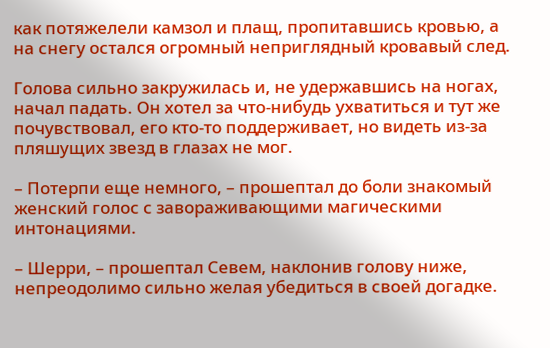как потяжелели камзол и плащ, пропитавшись кровью, а на снегу остался огромный неприглядный кровавый след.

Голова сильно закружилась и, не удержавшись на ногах, начал падать. Он хотел за что-нибудь ухватиться и тут же почувствовал, его кто-то поддерживает, но видеть из-за пляшущих звезд в глазах не мог.

– Потерпи еще немного, – прошептал до боли знакомый женский голос с завораживающими магическими интонациями.

– Шерри, – прошептал Севем, наклонив голову ниже, непреодолимо сильно желая убедиться в своей догадке.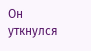Он уткнулся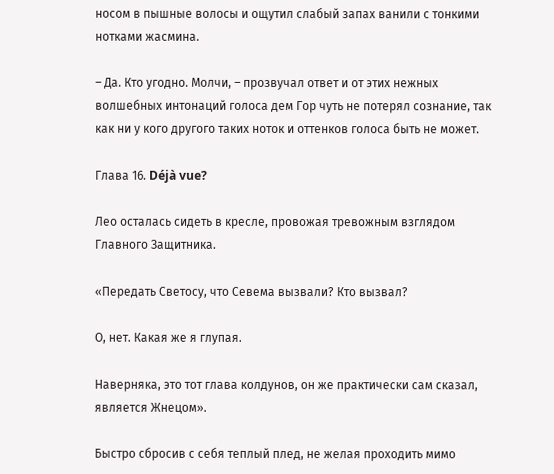носом в пышные волосы и ощутил слабый запах ванили с тонкими нотками жасмина.

– Да. Кто угодно. Молчи, – прозвучал ответ и от этих нежных волшебных интонаций голоса дем Гор чуть не потерял сознание, так как ни у кого другого таких ноток и оттенков голоса быть не может.

Глава 16. Déjà vue?

Лео осталась сидеть в кресле, провожая тревожным взглядом Главного Защитника.

«Передать Светосу, что Севема вызвали? Кто вызвал?

О, нет. Какая же я глупая.

Наверняка, это тот глава колдунов, он же практически сам сказал, является Жнецом».

Быстро сбросив с себя теплый плед, не желая проходить мимо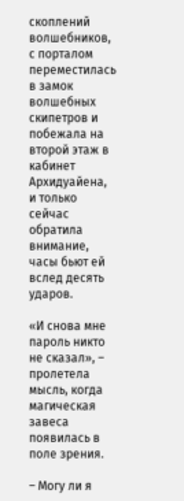скоплений волшебников, с порталом переместилась в замок волшебных скипетров и побежала на второй этаж в кабинет Архидуайена, и только сейчас обратила внимание, часы бьют ей вслед десять ударов.

«И снова мне пароль никто не сказал», – пролетела мысль, когда магическая завеса появилась в поле зрения.

– Могу ли я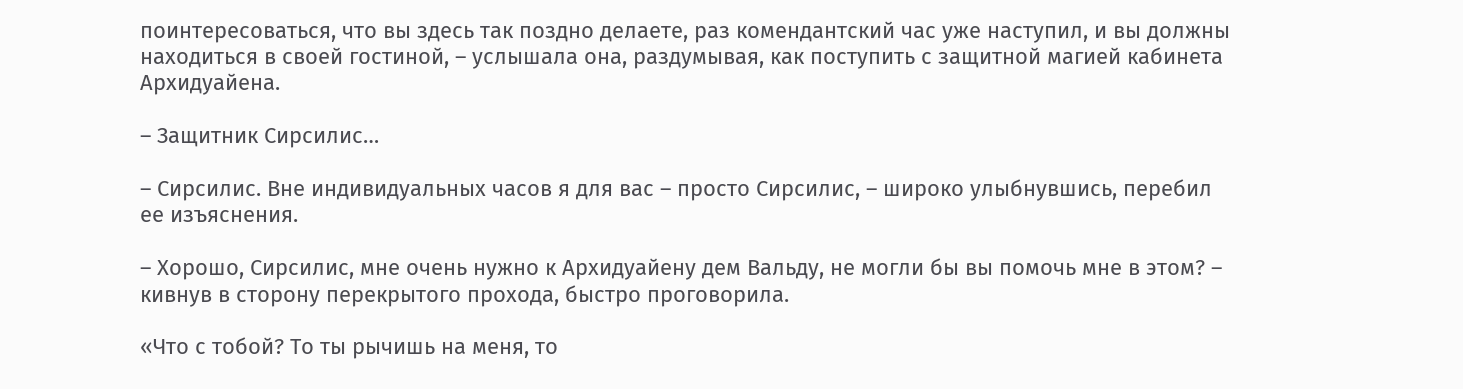поинтересоваться, что вы здесь так поздно делаете, раз комендантский час уже наступил, и вы должны находиться в своей гостиной, – услышала она, раздумывая, как поступить с защитной магией кабинета Архидуайена.

– Защитник Сирсилис…

– Сирсилис. Вне индивидуальных часов я для вас – просто Сирсилис, – широко улыбнувшись, перебил ее изъяснения.

– Хорошо, Сирсилис, мне очень нужно к Архидуайену дем Вальду, не могли бы вы помочь мне в этом? – кивнув в сторону перекрытого прохода, быстро проговорила.

«Что с тобой? То ты рычишь на меня, то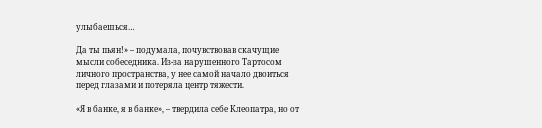улыбаешься…

Да ты пьян!» – подумала, почувствовав скачущие мысли собеседника. Из-за нарушенного Тартосом личного пространства, у нее самой начало двоиться перед глазами и потеряла центр тяжести.

«Я в банке, я в банке», – твердила себе Клеопатра, но от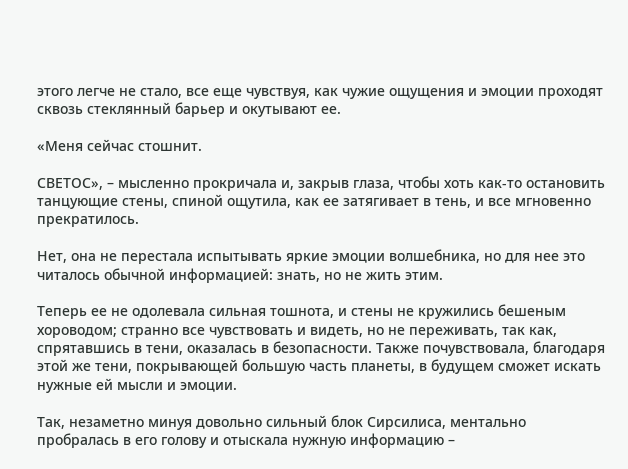этого легче не стало, все еще чувствуя, как чужие ощущения и эмоции проходят сквозь стеклянный барьер и окутывают ее.

«Меня сейчас стошнит.

СВЕТОС», – мысленно прокричала и, закрыв глаза, чтобы хоть как-то остановить танцующие стены, спиной ощутила, как ее затягивает в тень, и все мгновенно прекратилось.

Нет, она не перестала испытывать яркие эмоции волшебника, но для нее это читалось обычной информацией: знать, но не жить этим.

Теперь ее не одолевала сильная тошнота, и стены не кружились бешеным хороводом; странно все чувствовать и видеть, но не переживать, так как, спрятавшись в тени, оказалась в безопасности. Также почувствовала, благодаря этой же тени, покрывающей большую часть планеты, в будущем сможет искать нужные ей мысли и эмоции.

Так, незаметно минуя довольно сильный блок Сирсилиса, ментально пробралась в его голову и отыскала нужную информацию –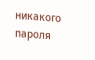никакого пароля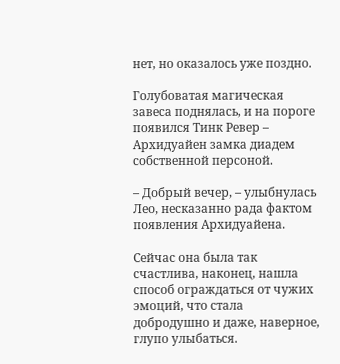нет, но оказалось уже поздно.

Голубоватая магическая завеса поднялась, и на пороге появился Тинк Ревер – Архидуайен замка диадем собственной персоной.

– Добрый вечер, – улыбнулась Лео, несказанно рада фактом появления Архидуайена.

Сейчас она была так счастлива, наконец, нашла способ ограждаться от чужих эмоций, что стала добродушно и даже, наверное, глупо улыбаться.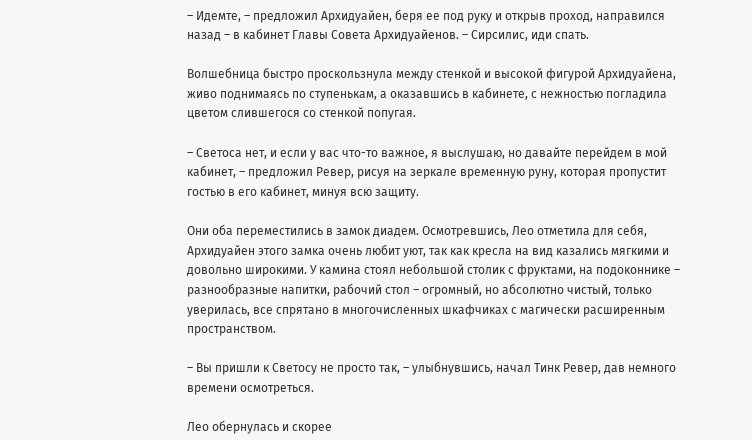– Идемте, – предложил Архидуайен, беря ее под руку и открыв проход, направился назад – в кабинет Главы Совета Архидуайенов. – Сирсилис, иди спать.

Волшебница быстро проскользнула между стенкой и высокой фигурой Архидуайена, живо поднимаясь по ступенькам, а оказавшись в кабинете, с нежностью погладила цветом слившегося со стенкой попугая.

– Светоса нет, и если у вас что-то важное, я выслушаю, но давайте перейдем в мой кабинет, – предложил Ревер, рисуя на зеркале временную руну, которая пропустит гостью в его кабинет, минуя всю защиту.

Они оба переместились в замок диадем. Осмотревшись, Лео отметила для себя, Архидуайен этого замка очень любит уют, так как кресла на вид казались мягкими и довольно широкими. У камина стоял небольшой столик с фруктами, на подоконнике – разнообразные напитки, рабочий стол – огромный, но абсолютно чистый, только уверилась, все спрятано в многочисленных шкафчиках с магически расширенным пространством.

– Вы пришли к Светосу не просто так, – улыбнувшись, начал Тинк Ревер, дав немного времени осмотреться.

Лео обернулась и скорее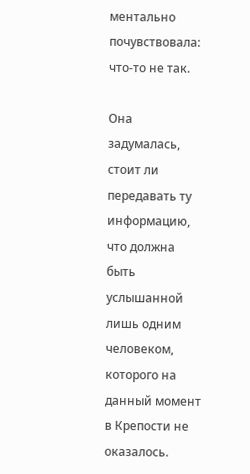ментально почувствовала: что-то не так.

Она задумалась, стоит ли передавать ту информацию, что должна быть услышанной лишь одним человеком, которого на данный момент в Крепости не оказалось.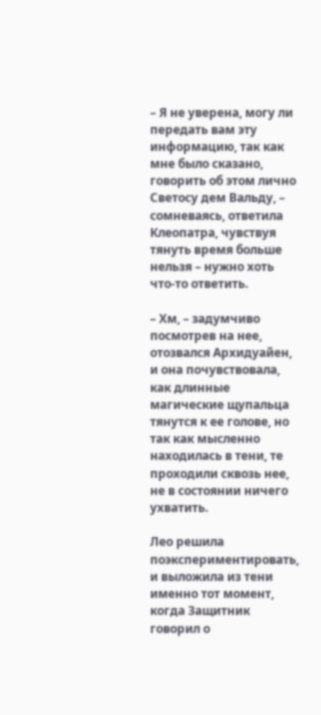– Я не уверена, могу ли передать вам эту информацию, так как мне было сказано, говорить об этом лично Светосу дем Вальду, – сомневаясь, ответила Клеопатра, чувствуя тянуть время больше нельзя – нужно хоть что-то ответить.

– Хм, – задумчиво посмотрев на нее, отозвался Архидуайен, и она почувствовала, как длинные магические щупальца тянутся к ее голове, но так как мысленно находилась в тени, те проходили сквозь нее, не в состоянии ничего ухватить.

Лео решила поэкспериментировать, и выложила из тени именно тот момент, когда Защитник говорил о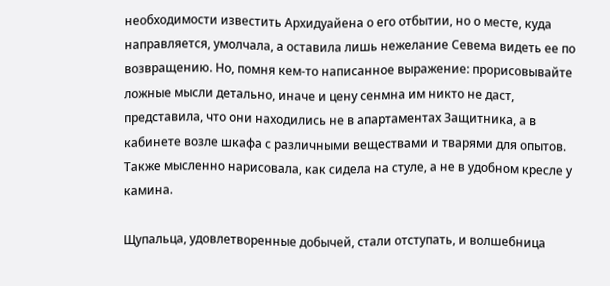необходимости известить Архидуайена о его отбытии, но о месте, куда направляется, умолчала, а оставила лишь нежелание Севема видеть ее по возвращению. Но, помня кем-то написанное выражение: прорисовывайте ложные мысли детально, иначе и цену сенмна им никто не даст, представила, что они находились не в апартаментах Защитника, а в кабинете возле шкафа с различными веществами и тварями для опытов. Также мысленно нарисовала, как сидела на стуле, а не в удобном кресле у камина.

Щупальца, удовлетворенные добычей, стали отступать, и волшебница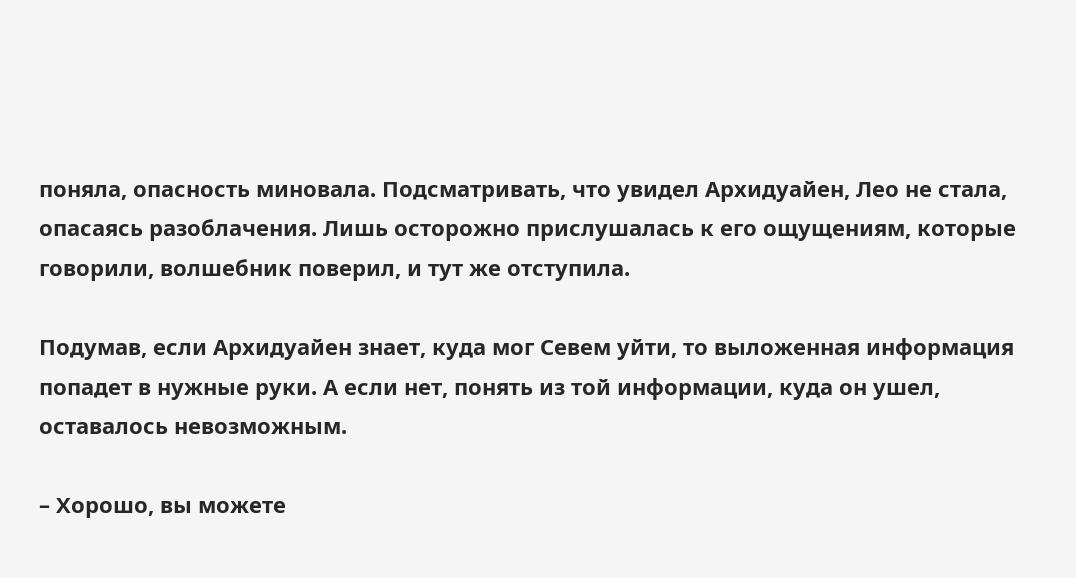поняла, опасность миновала. Подсматривать, что увидел Архидуайен, Лео не стала, опасаясь разоблачения. Лишь осторожно прислушалась к его ощущениям, которые говорили, волшебник поверил, и тут же отступила.

Подумав, если Архидуайен знает, куда мог Севем уйти, то выложенная информация попадет в нужные руки. А если нет, понять из той информации, куда он ушел, оставалось невозможным.

– Хорошо, вы можете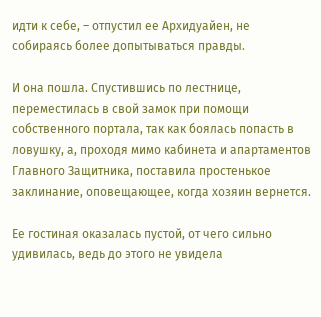идти к себе, – отпустил ее Архидуайен, не собираясь более допытываться правды.

И она пошла. Спустившись по лестнице, переместилась в свой замок при помощи собственного портала, так как боялась попасть в ловушку, а, проходя мимо кабинета и апартаментов Главного Защитника, поставила простенькое заклинание, оповещающее, когда хозяин вернется.

Ее гостиная оказалась пустой, от чего сильно удивилась, ведь до этого не увидела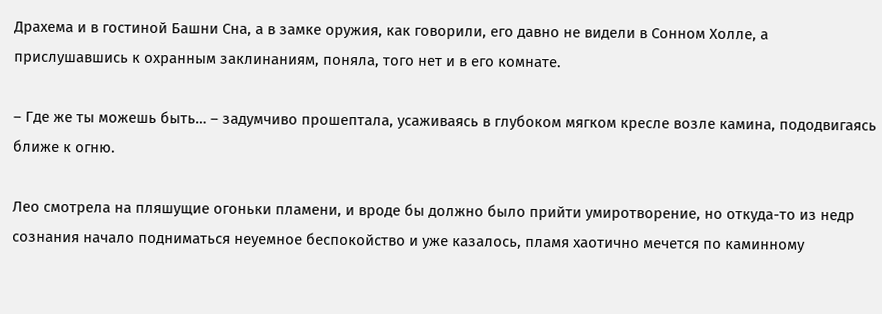Драхема и в гостиной Башни Сна, а в замке оружия, как говорили, его давно не видели в Сонном Холле, а прислушавшись к охранным заклинаниям, поняла, того нет и в его комнате.

– Где же ты можешь быть… – задумчиво прошептала, усаживаясь в глубоком мягком кресле возле камина, пододвигаясь ближе к огню.

Лео смотрела на пляшущие огоньки пламени, и вроде бы должно было прийти умиротворение, но откуда-то из недр сознания начало подниматься неуемное беспокойство и уже казалось, пламя хаотично мечется по каминному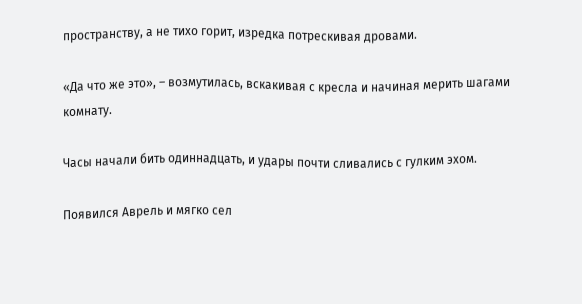пространству, а не тихо горит, изредка потрескивая дровами.

«Да что же это», – возмутилась, вскакивая с кресла и начиная мерить шагами комнату.

Часы начали бить одиннадцать, и удары почти сливались с гулким эхом.

Появился Аврель и мягко сел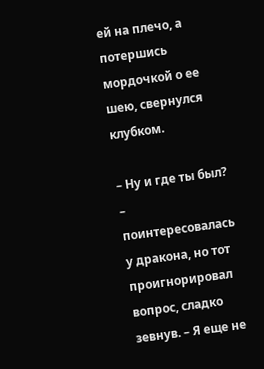ей на плечо, а потершись мордочкой о ее шею, свернулся клубком.

– Ну и где ты был? – поинтересовалась у дракона, но тот проигнорировал вопрос, сладко зевнув. – Я еще не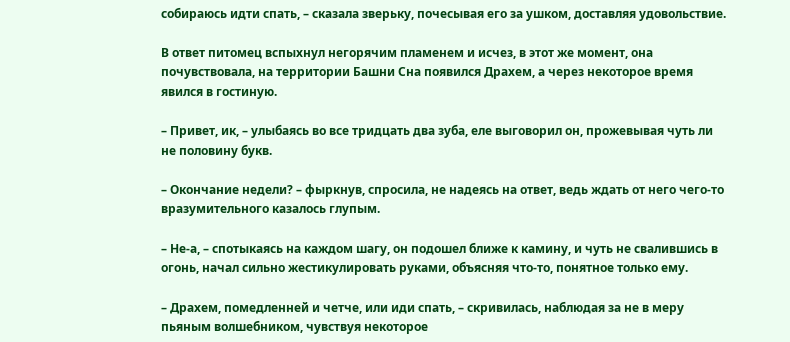собираюсь идти спать, – сказала зверьку, почесывая его за ушком, доставляя удовольствие.

В ответ питомец вспыхнул негорячим пламенем и исчез, в этот же момент, она почувствовала, на территории Башни Сна появился Драхем, а через некоторое время явился в гостиную.

– Привет, ик, – улыбаясь во все тридцать два зуба, еле выговорил он, прожевывая чуть ли не половину букв.

– Окончание недели? – фыркнув, спросила, не надеясь на ответ, ведь ждать от него чего-то вразумительного казалось глупым.

– Не-а, – спотыкаясь на каждом шагу, он подошел ближе к камину, и чуть не свалившись в огонь, начал сильно жестикулировать руками, объясняя что-то, понятное только ему.

– Драхем, помедленней и четче, или иди спать, – скривилась, наблюдая за не в меру пьяным волшебником, чувствуя некоторое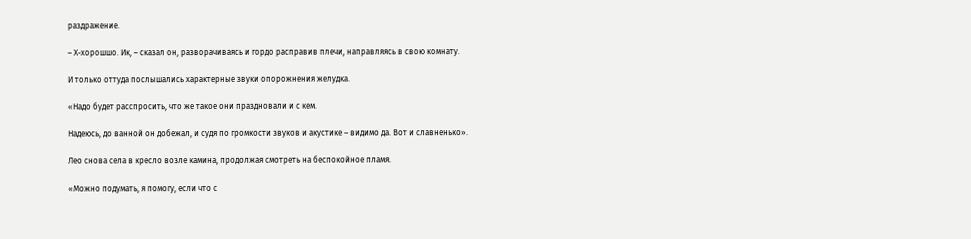раздражение.

– Х-хорошшо. Ик, – сказал он, разворачиваясь и гордо расправив плечи, направляясь в свою комнату.

И только оттуда послышались характерные звуки опорожнения желудка.

«Надо будет расспросить, что же такое они праздновали и с кем.

Надеюсь, до ванной он добежал, и судя по громкости звуков и акустике – видимо да. Вот и славненько».

Лео снова села в кресло возле камина, продолжая смотреть на беспокойное пламя.

«Можно подумать, я помогу, если что с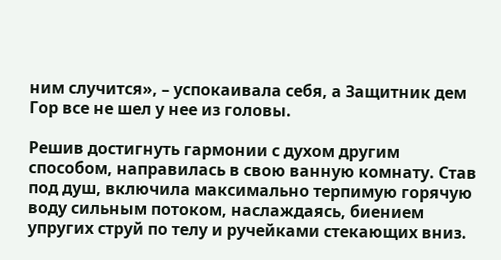ним случится», – успокаивала себя, а Защитник дем Гор все не шел у нее из головы.

Решив достигнуть гармонии с духом другим способом, направилась в свою ванную комнату. Став под душ, включила максимально терпимую горячую воду сильным потоком, наслаждаясь, биением упругих струй по телу и ручейками стекающих вниз.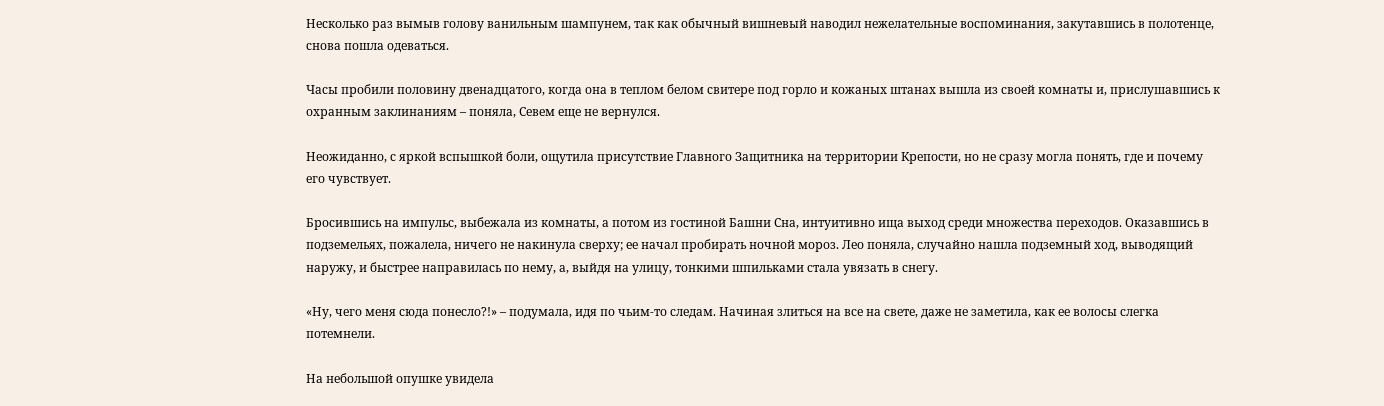Несколько раз вымыв голову ванильным шампунем, так как обычный вишневый наводил нежелательные воспоминания, закутавшись в полотенце, снова пошла одеваться.

Часы пробили половину двенадцатого, когда она в теплом белом свитере под горло и кожаных штанах вышла из своей комнаты и, прислушавшись к охранным заклинаниям – поняла, Севем еще не вернулся.

Неожиданно, с яркой вспышкой боли, ощутила присутствие Главного Защитника на территории Крепости, но не сразу могла понять, где и почему его чувствует.

Бросившись на импульс, выбежала из комнаты, а потом из гостиной Башни Сна, интуитивно ища выход среди множества переходов. Оказавшись в подземельях, пожалела, ничего не накинула сверху; ее начал пробирать ночной мороз. Лео поняла, случайно нашла подземный ход, выводящий наружу, и быстрее направилась по нему, а, выйдя на улицу, тонкими шпильками стала увязать в снегу.

«Ну, чего меня сюда понесло?!» – подумала, идя по чьим-то следам. Начиная злиться на все на свете, даже не заметила, как ее волосы слегка потемнели.

На небольшой опушке увидела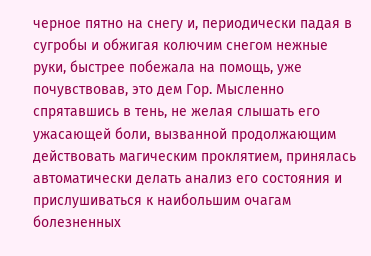черное пятно на снегу и, периодически падая в сугробы и обжигая колючим снегом нежные руки, быстрее побежала на помощь, уже почувствовав, это дем Гор. Мысленно спрятавшись в тень, не желая слышать его ужасающей боли, вызванной продолжающим действовать магическим проклятием, принялась автоматически делать анализ его состояния и прислушиваться к наибольшим очагам болезненных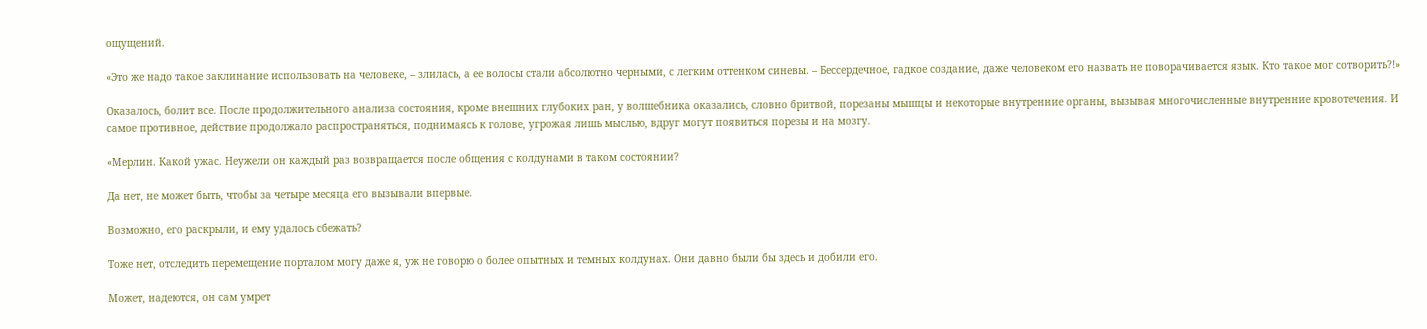ощущений.

«Это же надо такое заклинание использовать на человеке, – злилась, а ее волосы стали абсолютно черными, с легким оттенком синевы. – Бессердечное, гадкое создание, даже человеком его назвать не поворачивается язык. Кто такое мог сотворить?!»

Оказалось, болит все. После продолжительного анализа состояния, кроме внешних глубоких ран, у волшебника оказались, словно бритвой, порезаны мышцы и некоторые внутренние органы, вызывая многочисленные внутренние кровотечения. И самое противное, действие продолжало распространяться, поднимаясь к голове, угрожая лишь мыслью, вдруг могут появиться порезы и на мозгу.

«Мерлин. Какой ужас. Неужели он каждый раз возвращается после общения с колдунами в таком состоянии?

Да нет, не может быть, чтобы за четыре месяца его вызывали впервые.

Возможно, его раскрыли, и ему удалось сбежать?

Тоже нет, отследить перемещение порталом могу даже я, уж не говорю о более опытных и темных колдунах. Они давно были бы здесь и добили его.

Может, надеются, он сам умрет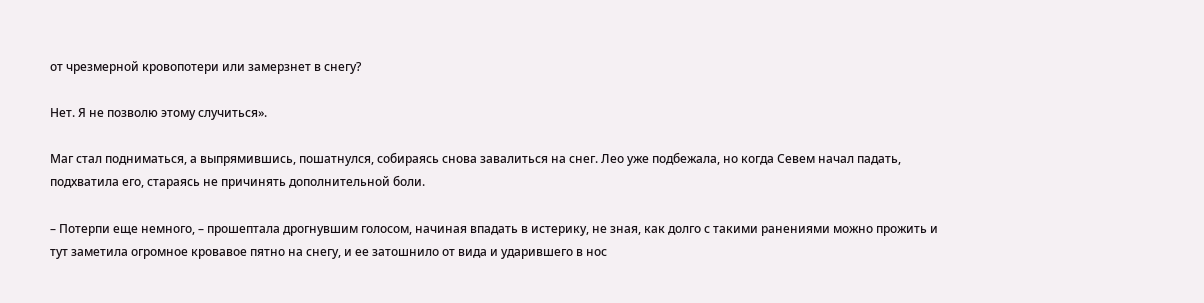от чрезмерной кровопотери или замерзнет в снегу?

Нет. Я не позволю этому случиться».

Маг стал подниматься, а выпрямившись, пошатнулся, собираясь снова завалиться на снег. Лео уже подбежала, но когда Севем начал падать, подхватила его, стараясь не причинять дополнительной боли.

– Потерпи еще немного, – прошептала дрогнувшим голосом, начиная впадать в истерику, не зная, как долго с такими ранениями можно прожить и тут заметила огромное кровавое пятно на снегу, и ее затошнило от вида и ударившего в нос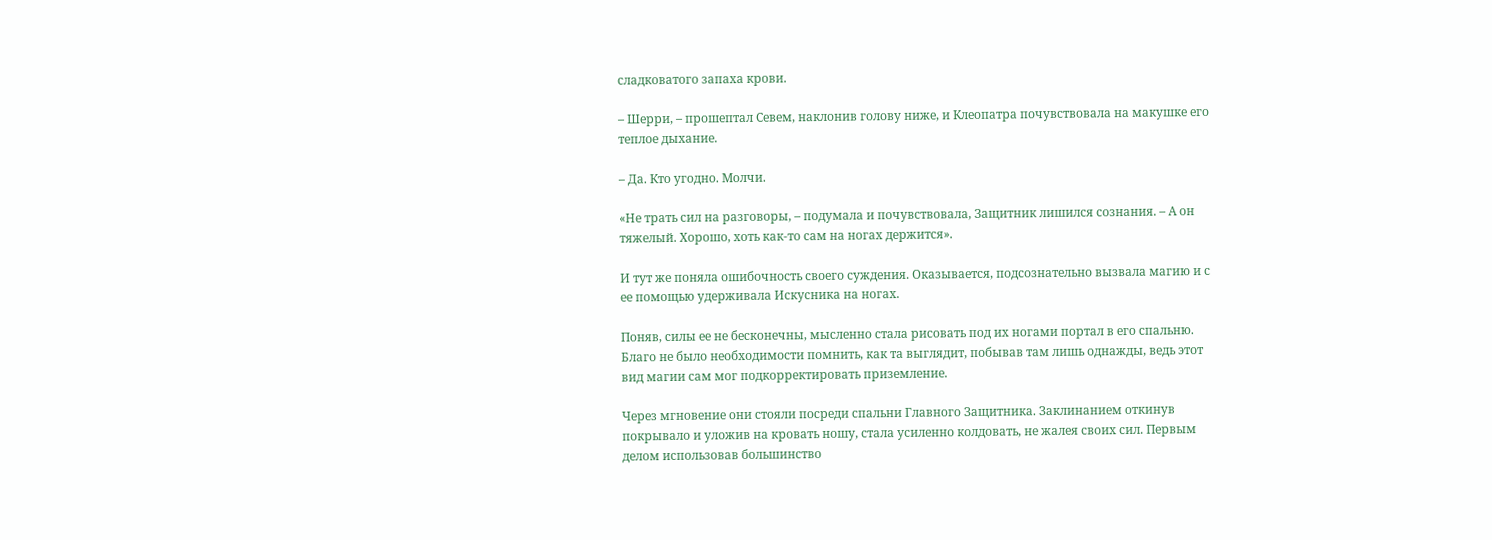сладковатого запаха крови.

– Шерри, – прошептал Севем, наклонив голову ниже, и Клеопатра почувствовала на макушке его теплое дыхание.

– Да. Кто угодно. Молчи.

«Не трать сил на разговоры, – подумала и почувствовала, Защитник лишился сознания. – А он тяжелый. Хорошо, хоть как-то сам на ногах держится».

И тут же поняла ошибочность своего суждения. Оказывается, подсознательно вызвала магию и с ее помощью удерживала Искусника на ногах.

Поняв, силы ее не бесконечны, мысленно стала рисовать под их ногами портал в его спальню. Благо не было необходимости помнить, как та выглядит, побывав там лишь однажды, ведь этот вид магии сам мог подкорректировать приземление.

Через мгновение они стояли посреди спальни Главного Защитника. Заклинанием откинув покрывало и уложив на кровать ношу, стала усиленно колдовать, не жалея своих сил. Первым делом использовав большинство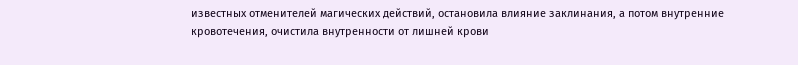известных отменителей магических действий, остановила влияние заклинания, а потом внутренние кровотечения, очистила внутренности от лишней крови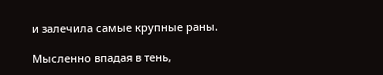и залечила самые крупные раны.

Мысленно впадая в тень,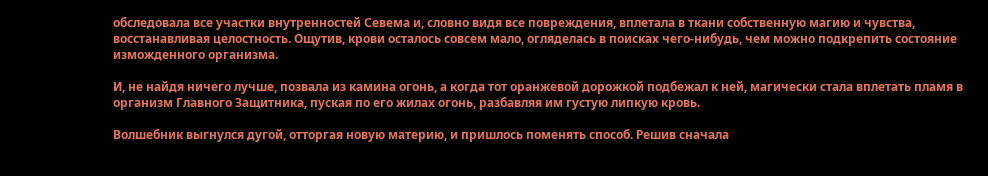обследовала все участки внутренностей Севема и, словно видя все повреждения, вплетала в ткани собственную магию и чувства, восстанавливая целостность. Ощутив, крови осталось совсем мало, огляделась в поисках чего-нибудь, чем можно подкрепить состояние изможденного организма.

И, не найдя ничего лучше, позвала из камина огонь, а когда тот оранжевой дорожкой подбежал к ней, магически стала вплетать пламя в организм Главного Защитника, пуская по его жилах огонь, разбавляя им густую липкую кровь.

Волшебник выгнулся дугой, отторгая новую материю, и пришлось поменять способ. Решив сначала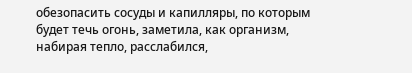обезопасить сосуды и капилляры, по которым будет течь огонь, заметила, как организм, набирая тепло, расслабился,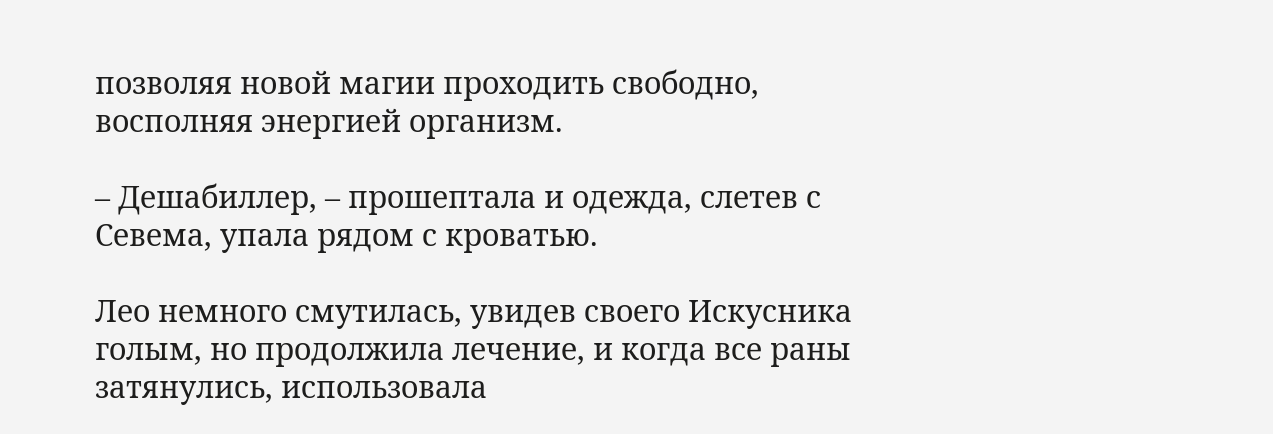позволяя новой магии проходить свободно, восполняя энергией организм.

– Дешабиллер, – прошептала и одежда, слетев с Севема, упала рядом с кроватью.

Лео немного смутилась, увидев своего Искусника голым, но продолжила лечение, и когда все раны затянулись, использовала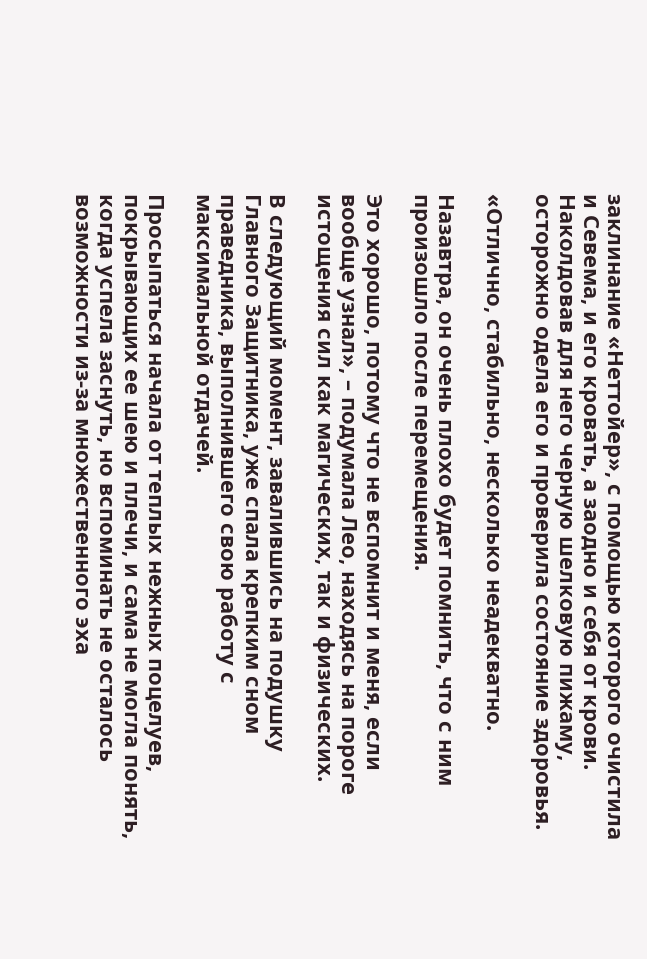заклинание «Неттойер», с помощью которого очистила и Севема, и его кровать, а заодно и себя от крови. Наколдовав для него черную шелковую пижаму, осторожно одела его и проверила состояние здоровья.

«Отлично, стабильно, несколько неадекватно.

Назавтра, он очень плохо будет помнить, что с ним произошло после перемещения.

Это хорошо, потому что не вспомнит и меня, если вообще узнал», – подумала Лео, находясь на пороге истощения сил как магических, так и физических.

В следующий момент, завалившись на подушку Главного Защитника, уже спала крепким сном праведника, выполнившего свою работу с максимальной отдачей.

Просыпаться начала от теплых нежных поцелуев, покрывающих ее шею и плечи, и сама не могла понять, когда успела заснуть, но вспоминать не осталось возможности из-за множественного эха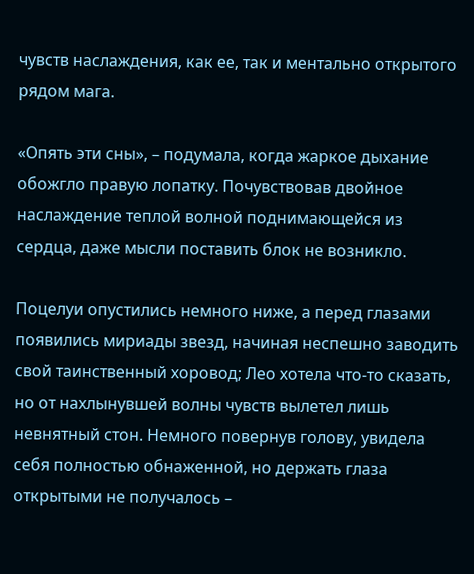чувств наслаждения, как ее, так и ментально открытого рядом мага.

«Опять эти сны», – подумала, когда жаркое дыхание обожгло правую лопатку. Почувствовав двойное наслаждение теплой волной поднимающейся из сердца, даже мысли поставить блок не возникло.

Поцелуи опустились немного ниже, а перед глазами появились мириады звезд, начиная неспешно заводить свой таинственный хоровод; Лео хотела что-то сказать, но от нахлынувшей волны чувств вылетел лишь невнятный стон. Немного повернув голову, увидела себя полностью обнаженной, но держать глаза открытыми не получалось –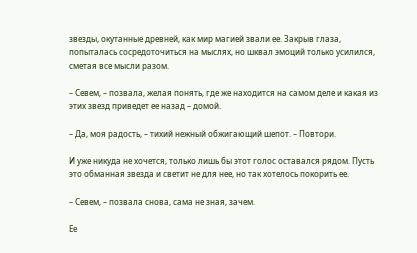звезды, окутанные древней, как мир магией звали ее. Закрыв глаза, попыталась сосредоточиться на мыслях, но шквал эмоций только усилился, сметая все мысли разом.

– Севем, – позвала, желая понять, где же находится на самом деле и какая из этих звезд приведет ее назад – домой.

– Да, моя радость, – тихий нежный обжигающий шепот. – Повтори.

И уже никуда не хочется, только лишь бы этот голос оставался рядом. Пусть это обманная звезда и светит не для нее, но так хотелось покорить ее.

– Севем, – позвала снова, сама не зная, зачем.

Ее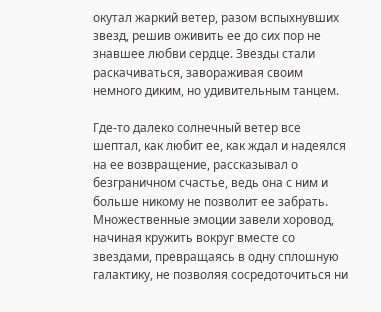окутал жаркий ветер, разом вспыхнувших звезд, решив оживить ее до сих пор не знавшее любви сердце. Звезды стали раскачиваться, завораживая своим немного диким, но удивительным танцем.

Где-то далеко солнечный ветер все шептал, как любит ее, как ждал и надеялся на ее возвращение, рассказывал о безграничном счастье, ведь она с ним и больше никому не позволит ее забрать. Множественные эмоции завели хоровод, начиная кружить вокруг вместе со звездами, превращаясь в одну сплошную галактику, не позволяя сосредоточиться ни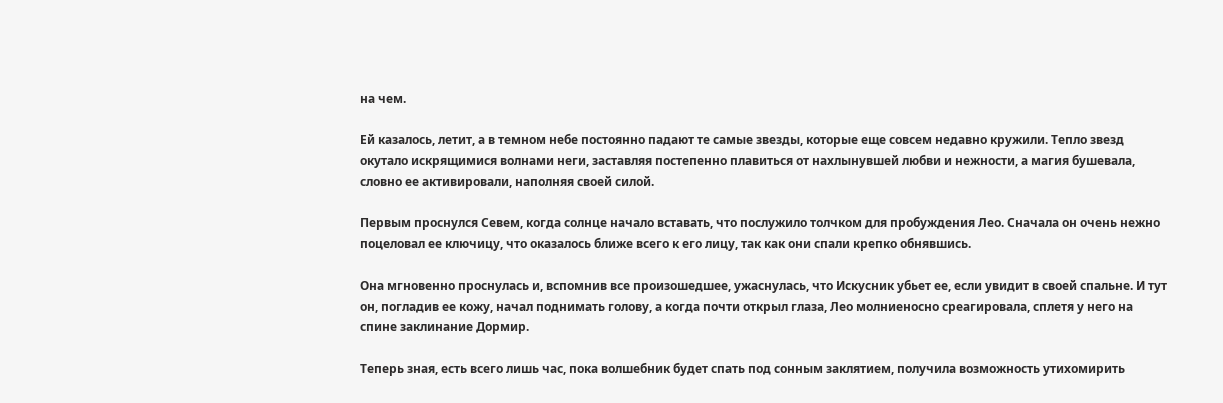на чем.

Ей казалось, летит, а в темном небе постоянно падают те самые звезды, которые еще совсем недавно кружили. Тепло звезд окутало искрящимися волнами неги, заставляя постепенно плавиться от нахлынувшей любви и нежности, а магия бушевала, словно ее активировали, наполняя своей силой.

Первым проснулся Севем, когда солнце начало вставать, что послужило толчком для пробуждения Лео. Сначала он очень нежно поцеловал ее ключицу, что оказалось ближе всего к его лицу, так как они спали крепко обнявшись.

Она мгновенно проснулась и, вспомнив все произошедшее, ужаснулась, что Искусник убьет ее, если увидит в своей спальне. И тут он, погладив ее кожу, начал поднимать голову, а когда почти открыл глаза, Лео молниеносно среагировала, сплетя у него на спине заклинание Дормир.

Теперь зная, есть всего лишь час, пока волшебник будет спать под сонным заклятием, получила возможность утихомирить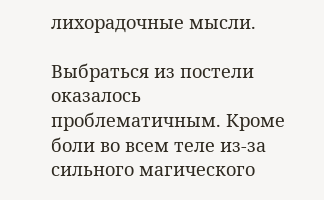лихорадочные мысли.

Выбраться из постели оказалось проблематичным. Кроме боли во всем теле из-за сильного магического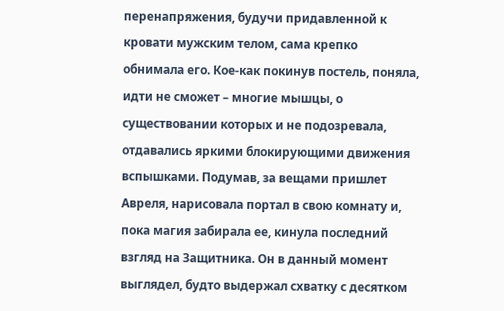перенапряжения, будучи придавленной к кровати мужским телом, сама крепко обнимала его. Кое-как покинув постель, поняла, идти не сможет – многие мышцы, о существовании которых и не подозревала, отдавались яркими блокирующими движения вспышками. Подумав, за вещами пришлет Авреля, нарисовала портал в свою комнату и, пока магия забирала ее, кинула последний взгляд на Защитника. Он в данный момент выглядел, будто выдержал схватку с десятком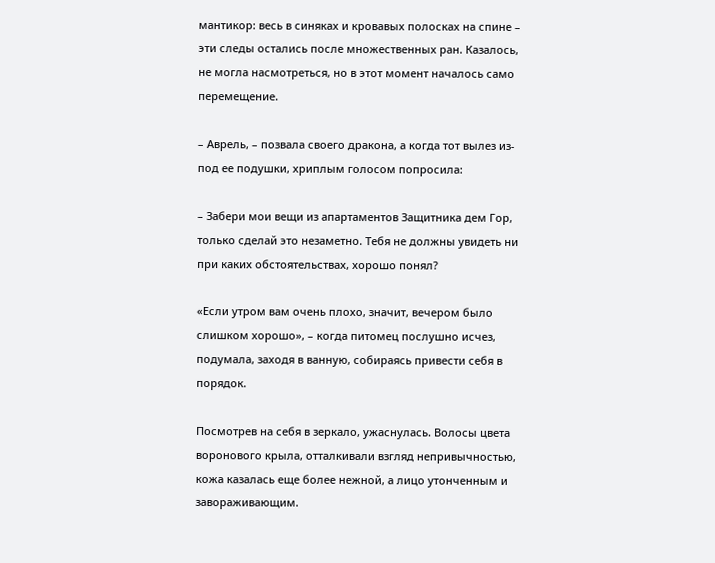мантикор: весь в синяках и кровавых полосках на спине – эти следы остались после множественных ран. Казалось, не могла насмотреться, но в этот момент началось само перемещение.

– Аврель, – позвала своего дракона, а когда тот вылез из-под ее подушки, хриплым голосом попросила:

– Забери мои вещи из апартаментов Защитника дем Гор, только сделай это незаметно. Тебя не должны увидеть ни при каких обстоятельствах, хорошо понял?

«Если утром вам очень плохо, значит, вечером было слишком хорошо», – когда питомец послушно исчез, подумала, заходя в ванную, собираясь привести себя в порядок.

Посмотрев на себя в зеркало, ужаснулась. Волосы цвета воронового крыла, отталкивали взгляд непривычностью, кожа казалась еще более нежной, а лицо утонченным и завораживающим.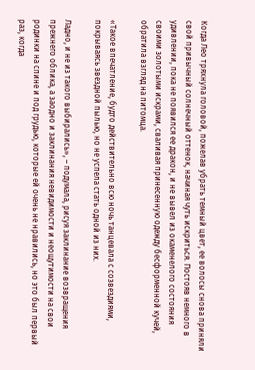Когда Лео тряхнула головой, пожелав убрать темный цвет, ее волосы снова приняли свой привычный солнечный оттенок, начиная чуть искриться. Постояв немного в удивлении, пока не появился ее дракон, и не вывел из окаменелого состояния своими золотыми искрами, сваливая принесенную одежду бесформенной кучей, обратила взгляд на питомца.

«Такое впечатление, будто действительно всю ночь танцевала с созвездиями, покрываясь звездной пылью, но не успела стать одной из них.

Ладно, и не из такого выбирались», – подумала, рисуя заклинание возвращения прежнего облика, а заодно и заклинания невидимости и неощутимости на свои родинки на спине и под грудью, которые ей очень не нравились, но это был первый раз, когда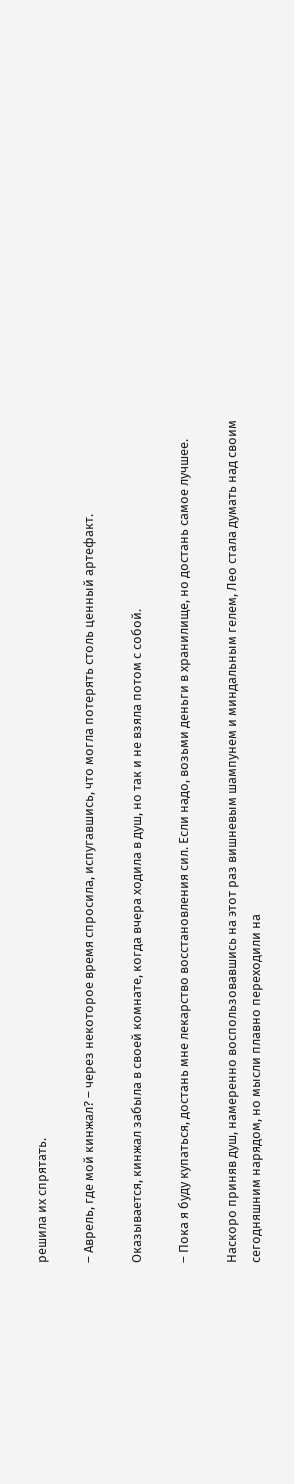решила их спрятать.

– Аврель, где мой кинжал? – через некоторое время спросила, испугавшись, что могла потерять столь ценный артефакт.

Оказывается, кинжал забыла в своей комнате, когда вчера ходила в душ, но так и не взяла потом с собой.

– Пока я буду купаться, достань мне лекарство восстановления сил. Если надо, возьми деньги в хранилище, но достань самое лучшее.

Наскоро приняв душ, намеренно воспользовавшись на этот раз вишневым шампунем и миндальным гелем, Лео стала думать над своим сегодняшним нарядом, но мысли плавно переходили на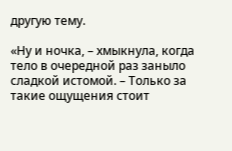другую тему.

«Ну и ночка, – хмыкнула, когда тело в очередной раз заныло сладкой истомой. – Только за такие ощущения стоит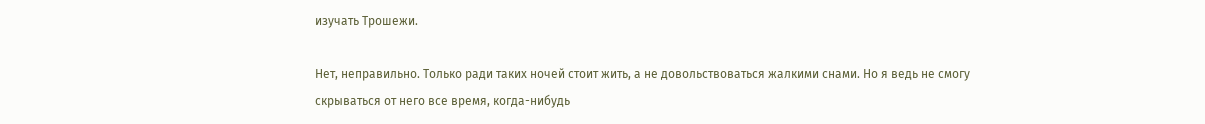изучать Трошежи.

Нет, неправильно. Только ради таких ночей стоит жить, а не довольствоваться жалкими снами. Но я ведь не смогу скрываться от него все время, когда-нибудь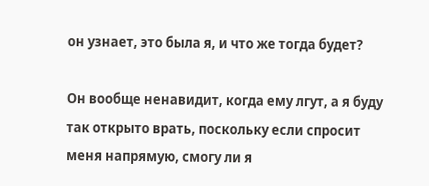он узнает, это была я, и что же тогда будет?

Он вообще ненавидит, когда ему лгут, а я буду так открыто врать, поскольку если спросит меня напрямую, смогу ли я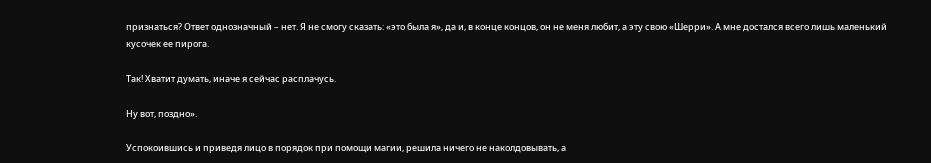признаться? Ответ однозначный – нет. Я не смогу сказать: «это была я», да и, в конце концов, он не меня любит, а эту свою «Шерри». А мне достался всего лишь маленький кусочек ее пирога.

Так! Хватит думать, иначе я сейчас расплачусь.

Ну вот, поздно».

Успокоившись и приведя лицо в порядок при помощи магии, решила ничего не наколдовывать, а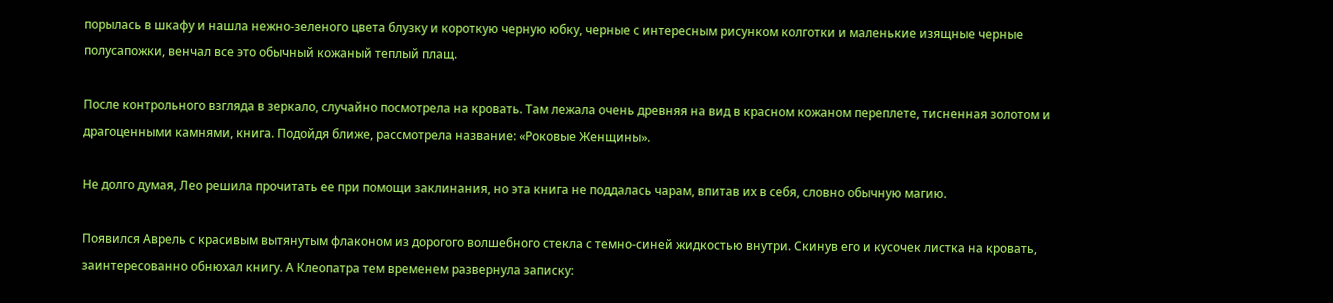порылась в шкафу и нашла нежно-зеленого цвета блузку и короткую черную юбку, черные с интересным рисунком колготки и маленькие изящные черные полусапожки, венчал все это обычный кожаный теплый плащ.

После контрольного взгляда в зеркало, случайно посмотрела на кровать. Там лежала очень древняя на вид в красном кожаном переплете, тисненная золотом и драгоценными камнями, книга. Подойдя ближе, рассмотрела название: «Роковые Женщины».

Не долго думая, Лео решила прочитать ее при помощи заклинания, но эта книга не поддалась чарам, впитав их в себя, словно обычную магию.

Появился Аврель с красивым вытянутым флаконом из дорогого волшебного стекла с темно-синей жидкостью внутри. Скинув его и кусочек листка на кровать, заинтересованно обнюхал книгу. А Клеопатра тем временем развернула записку: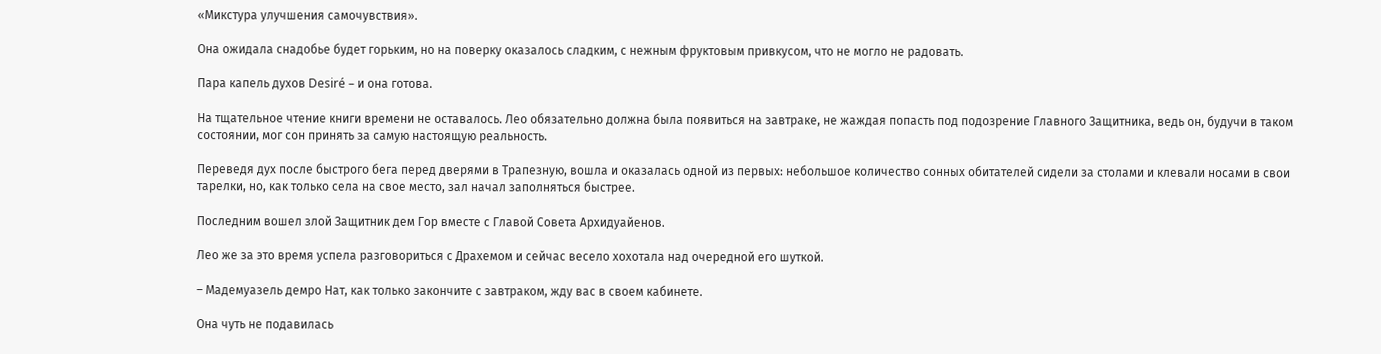«Микстура улучшения самочувствия».

Она ожидала снадобье будет горьким, но на поверку оказалось сладким, с нежным фруктовым привкусом, что не могло не радовать.

Пара капель духов Desiré – и она готова.

На тщательное чтение книги времени не оставалось. Лео обязательно должна была появиться на завтраке, не жаждая попасть под подозрение Главного Защитника, ведь он, будучи в таком состоянии, мог сон принять за самую настоящую реальность.

Переведя дух после быстрого бега перед дверями в Трапезную, вошла и оказалась одной из первых: небольшое количество сонных обитателей сидели за столами и клевали носами в свои тарелки, но, как только села на свое место, зал начал заполняться быстрее.

Последним вошел злой Защитник дем Гор вместе с Главой Совета Архидуайенов.

Лео же за это время успела разговориться с Драхемом и сейчас весело хохотала над очередной его шуткой.

– Мадемуазель демро Нат, как только закончите с завтраком, жду вас в своем кабинете.

Она чуть не подавилась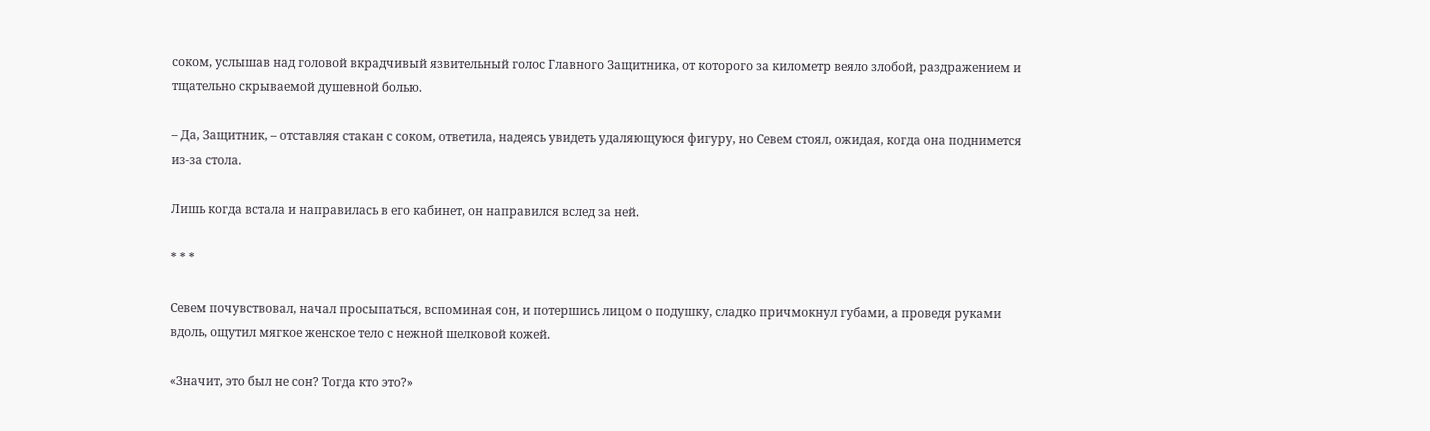соком, услышав над головой вкрадчивый язвительный голос Главного Защитника, от которого за километр веяло злобой, раздражением и тщательно скрываемой душевной болью.

– Да, Защитник, – отставляя стакан с соком, ответила, надеясь увидеть удаляющуюся фигуру, но Севем стоял, ожидая, когда она поднимется из-за стола.

Лишь когда встала и направилась в его кабинет, он направился вслед за ней.

* * *

Севем почувствовал, начал просыпаться, вспоминая сон, и потершись лицом о подушку, сладко причмокнул губами, а проведя руками вдоль, ощутил мягкое женское тело с нежной шелковой кожей.

«Значит, это был не сон? Тогда кто это?»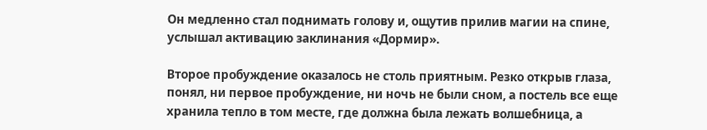Он медленно стал поднимать голову и, ощутив прилив магии на спине, услышал активацию заклинания «Дормир».

Второе пробуждение оказалось не столь приятным. Резко открыв глаза, понял, ни первое пробуждение, ни ночь не были сном, а постель все еще хранила тепло в том месте, где должна была лежать волшебница, а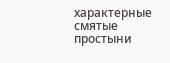характерные смятые простыни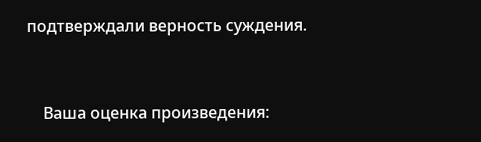подтверждали верность суждения.


    Ваша оценка произведения: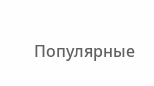Популярные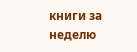книги за неделю